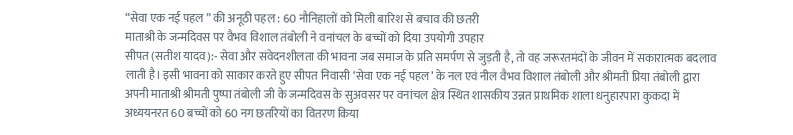“सेवा एक नई पहल ” की अनूठी पहल : 60 नौनिहालों को मिली बारिश से बचाव की छतरी
माताश्री के जन्मदिवस पर वैभव विशाल तंबोली ने वनांचल के बच्चों को दिया उपयोगी उपहार
सीपत (सतीश यादव):- सेवा और संवेदनशीलता की भावना जब समाज के प्रति समर्पण से जुड़ती है, तो वह जरूरतमंदों के जीवन में सकारात्मक बदलाव लाती है। इसी भावना को साकार करते हुए सीपत निवासी ‘सेवा एक नई पहल’ के नल एवं नील वैभव विशाल तंबोली और श्रीमती प्रिया तंबोली द्वारा अपनी माताश्री श्रीमती पुष्पा तंबोली जी के जन्मदिवस के सुअवसर पर वनांचल क्षेत्र स्थित शासकीय उन्नत प्राथमिक शाला धनुहारपारा कुकदा में अध्ययनरत 60 बच्चों को 60 नग छतरियों का वितरण किया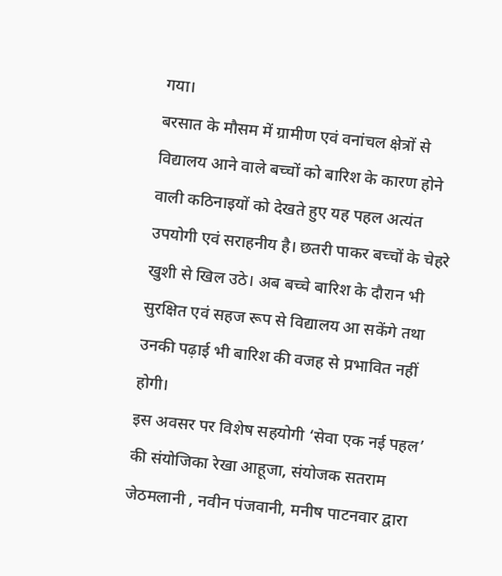गया।
बरसात के मौसम में ग्रामीण एवं वनांचल क्षेत्रों से विद्यालय आने वाले बच्चों को बारिश के कारण होने वाली कठिनाइयों को देखते हुए यह पहल अत्यंत उपयोगी एवं सराहनीय है। छतरी पाकर बच्चों के चेहरे खुशी से खिल उठे। अब बच्चे बारिश के दौरान भी सुरक्षित एवं सहज रूप से विद्यालय आ सकेंगे तथा उनकी पढ़ाई भी बारिश की वजह से प्रभावित नहीं होगी।
इस अवसर पर विशेष सहयोगी ‘सेवा एक नई पहल’ की संयोजिका रेखा आहूजा, संयोजक सतराम जेठमलानी , नवीन पंजवानी, मनीष पाटनवार द्वारा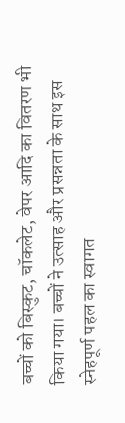बच्चों को बिस्कुट, चॉकलेट, वेपर आदि का वितरण भी किया गया। बच्चों ने उत्साह और प्रसन्नता के साथ इस स्नेहपूर्ण पहल का स्वागत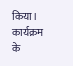किया।
कार्यक्रम के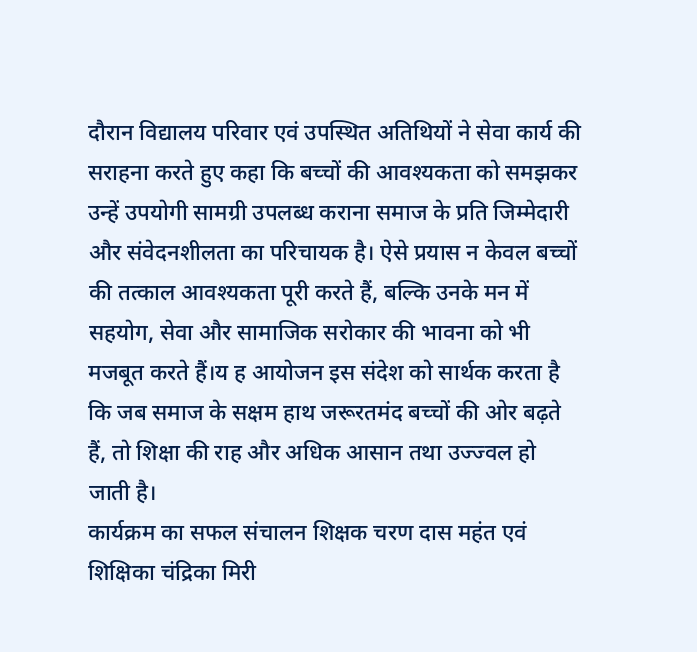दौरान विद्यालय परिवार एवं उपस्थित अतिथियों ने सेवा कार्य की सराहना करते हुए कहा कि बच्चों की आवश्यकता को समझकर उन्हें उपयोगी सामग्री उपलब्ध कराना समाज के प्रति जिम्मेदारी और संवेदनशीलता का परिचायक है। ऐसे प्रयास न केवल बच्चों की तत्काल आवश्यकता पूरी करते हैं, बल्कि उनके मन में सहयोग, सेवा और सामाजिक सरोकार की भावना को भी मजबूत करते हैं।य ह आयोजन इस संदेश को सार्थक करता है कि जब समाज के सक्षम हाथ जरूरतमंद बच्चों की ओर बढ़ते हैं, तो शिक्षा की राह और अधिक आसान तथा उज्ज्वल हो जाती है।
कार्यक्रम का सफल संचालन शिक्षक चरण दास महंत एवं शिक्षिका चंद्रिका मिरी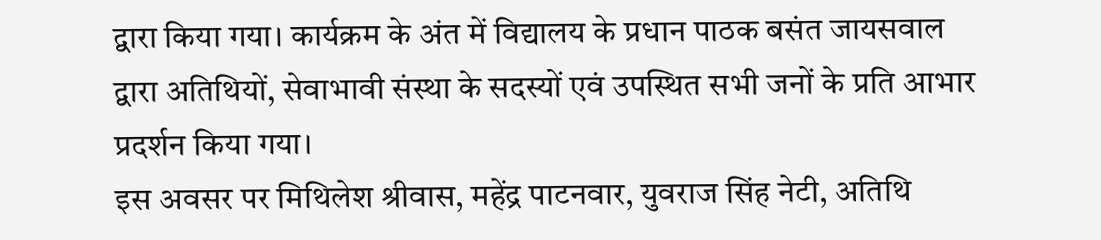द्वारा किया गया। कार्यक्रम के अंत में विद्यालय के प्रधान पाठक बसंत जायसवाल द्वारा अतिथियों, सेवाभावी संस्था के सदस्यों एवं उपस्थित सभी जनों के प्रति आभार प्रदर्शन किया गया।
इस अवसर पर मिथिलेश श्रीवास, महेंद्र पाटनवार, युवराज सिंह नेटी, अतिथि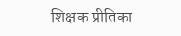शिक्षक प्रीतिका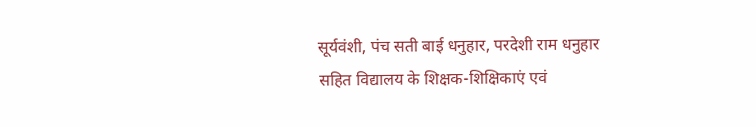सूर्यवंशी, पंच सती बाई धनुहार, परदेशी राम धनुहार सहित विद्यालय के शिक्षक-शिक्षिकाएं एवं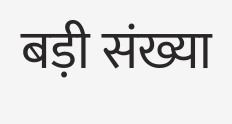बड़ी संख्या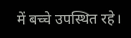में बच्चे उपस्थित रहे।